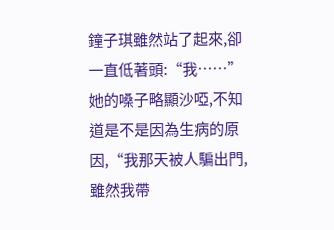鐘子琪雖然站了起來,卻一直低著頭:“我……”
她的嗓子略顯沙啞,不知道是不是因為生病的原因,“我那天被人騙出門,雖然我帶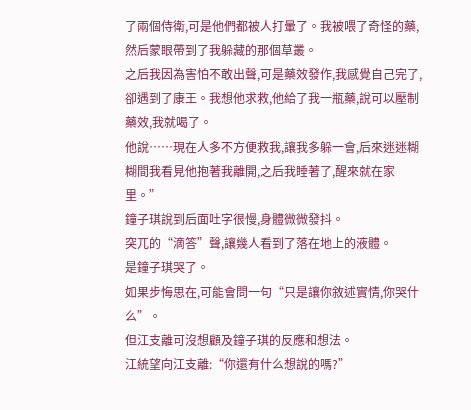了兩個侍衛,可是他們都被人打暈了。我被喂了奇怪的藥,然后蒙眼帶到了我躲藏的那個草叢。
之后我因為害怕不敢出聲,可是藥效發作,我感覺自己完了,卻遇到了康王。我想他求救,他給了我一瓶藥,說可以壓制藥效,我就喝了。
他說……現在人多不方便救我,讓我多躲一會,后來迷迷糊糊間我看見他抱著我離開,之后我睡著了,醒來就在家里。”
鐘子琪說到后面吐字很慢,身體微微發抖。
突兀的“滴答”聲,讓幾人看到了落在地上的液體。
是鐘子琪哭了。
如果步悔思在,可能會問一句“只是讓你敘述實情,你哭什么”。
但江支離可沒想顧及鐘子琪的反應和想法。
江統望向江支離:“你還有什么想說的嗎?”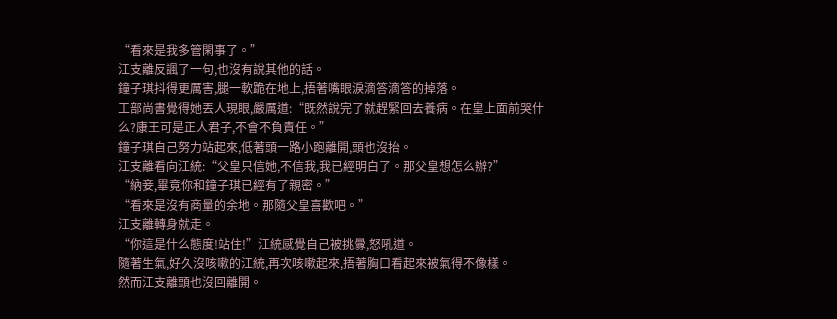“看來是我多管閑事了。”
江支離反諷了一句,也沒有說其他的話。
鐘子琪抖得更厲害,腿一軟跪在地上,捂著嘴眼淚滴答滴答的掉落。
工部尚書覺得她丟人現眼,嚴厲道:“既然說完了就趕緊回去養病。在皇上面前哭什么?康王可是正人君子,不會不負責任。”
鐘子琪自己努力站起來,低著頭一路小跑離開,頭也沒抬。
江支離看向江統:“父皇只信她,不信我,我已經明白了。那父皇想怎么辦?”
“納妾,畢竟你和鐘子琪已經有了親密。”
“看來是沒有商量的余地。那隨父皇喜歡吧。”
江支離轉身就走。
“你這是什么態度!站住!”江統感覺自己被挑釁,怒吼道。
隨著生氣,好久沒咳嗽的江統,再次咳嗽起來,捂著胸口看起來被氣得不像樣。
然而江支離頭也沒回離開。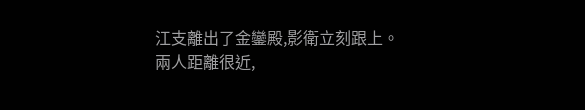江支離出了金鑾殿,影衛立刻跟上。
兩人距離很近,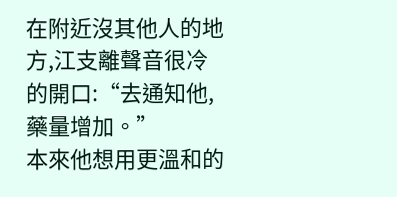在附近沒其他人的地方,江支離聲音很冷的開口:“去通知他,藥量增加。”
本來他想用更溫和的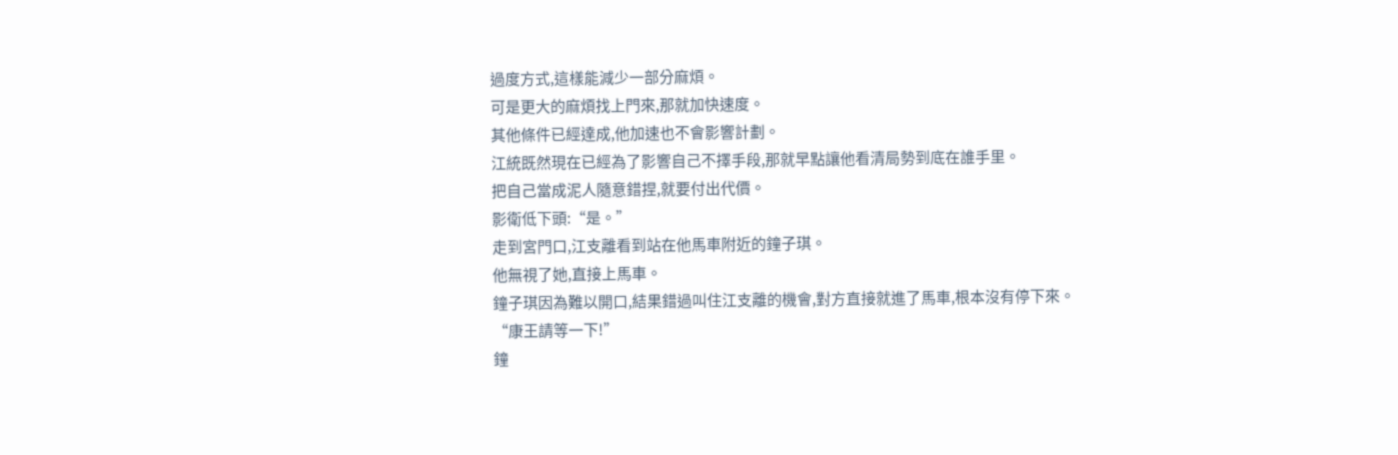過度方式,這樣能減少一部分麻煩。
可是更大的麻煩找上門來,那就加快速度。
其他條件已經達成,他加速也不會影響計劃。
江統既然現在已經為了影響自己不擇手段,那就早點讓他看清局勢到底在誰手里。
把自己當成泥人隨意錯捏,就要付出代價。
影衛低下頭:“是。”
走到宮門口,江支離看到站在他馬車附近的鐘子琪。
他無視了她,直接上馬車。
鐘子琪因為難以開口,結果錯過叫住江支離的機會,對方直接就進了馬車,根本沒有停下來。
“康王請等一下!”
鐘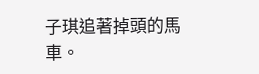子琪追著掉頭的馬車。